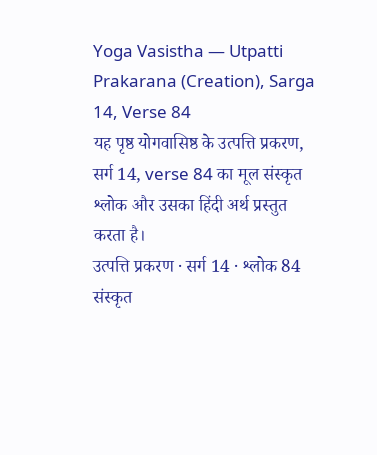Yoga Vasistha — Utpatti Prakarana (Creation), Sarga 14, Verse 84
यह पृष्ठ योगवासिष्ठ के उत्पत्ति प्रकरण, सर्ग 14, verse 84 का मूल संस्कृत श्लोक और उसका हिंदी अर्थ प्रस्तुत करता है।
उत्पत्ति प्रकरण · सर्ग 14 · श्लोक 84
संस्कृत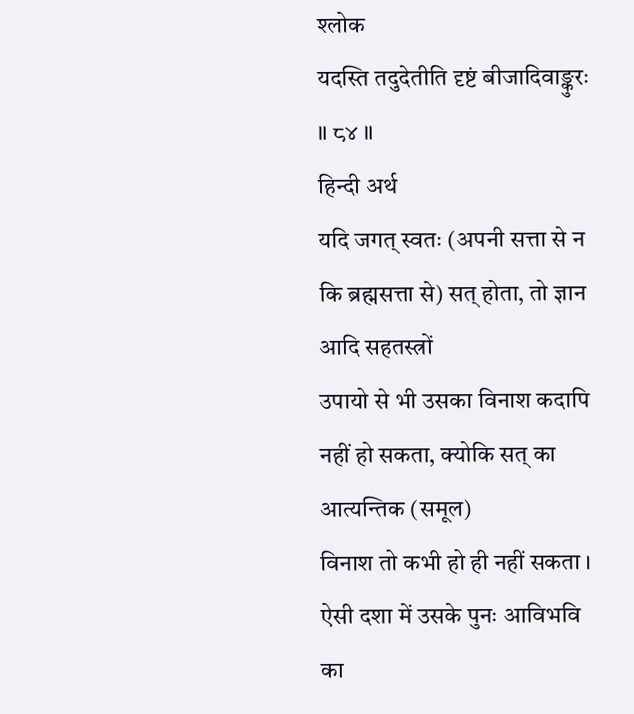श्लोक
यदस्ति तदुदेतीति दृष्टं बीजादिवाङ्कुरः ॥ ८४ ॥
हिन्दी अर्थ
यदि जगत् स्वतः (अपनी सत्ता से न कि ब्रह्मसत्ता से) सत् होता, तो ज्ञान आदि सहतस्त्रों
उपायो से भी उसका विनाश कदापि नहीं हो सकता, क्योकि सत् का आत्यन्तिक (समूल)
विनाश तो कभी हो ही नहीं सकता । ऐसी दशा में उसके पुनः आविभवि का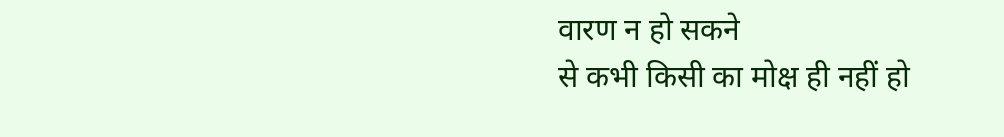वारण न हो सकने
से कभी किसी का मोक्ष ही नहीं हो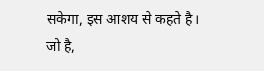सकेगा, इस आशय से कहते है।
जो है,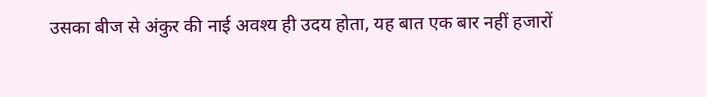उसका बीज से अंकुर की नाई अवश्य ही उदय होता, यह बात एक बार नहीं हजारों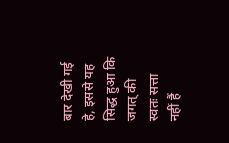बार देखी गई हे, इससे यह सिद्ध हुआ कि जगत् की स्वतः सत्ता नहीं हैं